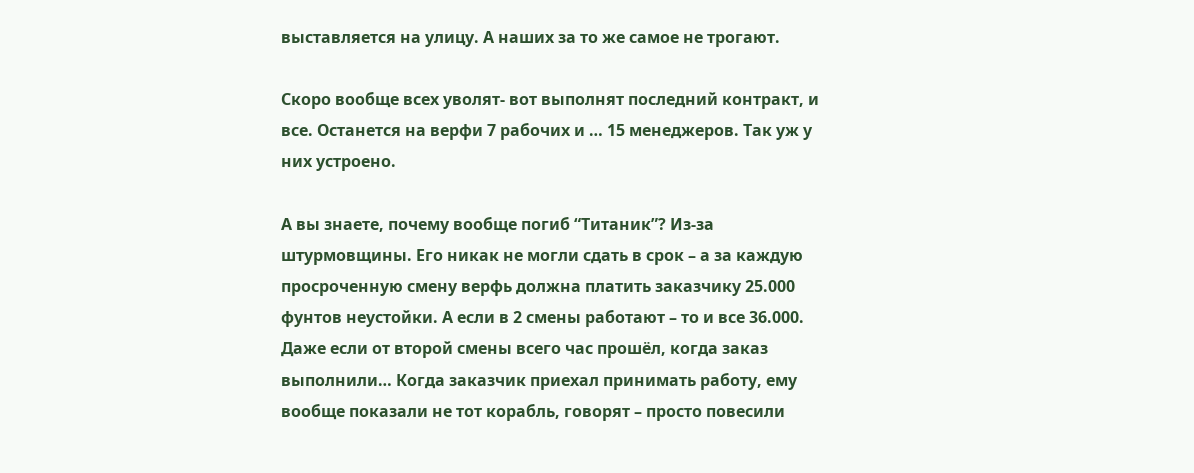выставляется на улицу. А наших за то же самое не трогают.

Скоро вообще всех уволят- вот выполнят последний контракт, и все. Останется на верфи 7 рабочих и … 15 менеджеров. Так уж у них устроено.

А вы знаете, почему вообще погиб “Титаник”? Из-за штурмовщины. Его никак не могли сдать в срок – а за каждую просроченную смену верфь должна платить заказчику 25.000 фунтов неустойки. А если в 2 смены работают – то и все 36.000. Даже если от второй смены всего час прошёл, когда заказ выполнили… Когда заказчик приехал принимать работу, ему вообще показали не тот корабль, говорят – просто повесили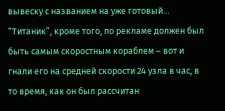вывеску с названием на уже готовый… “Титаник”, кроме того, по рекламе должен был быть самым скоростным кораблем – вот и гнали его на средней скорости 24 узла в час, в то время, как он был рассчитан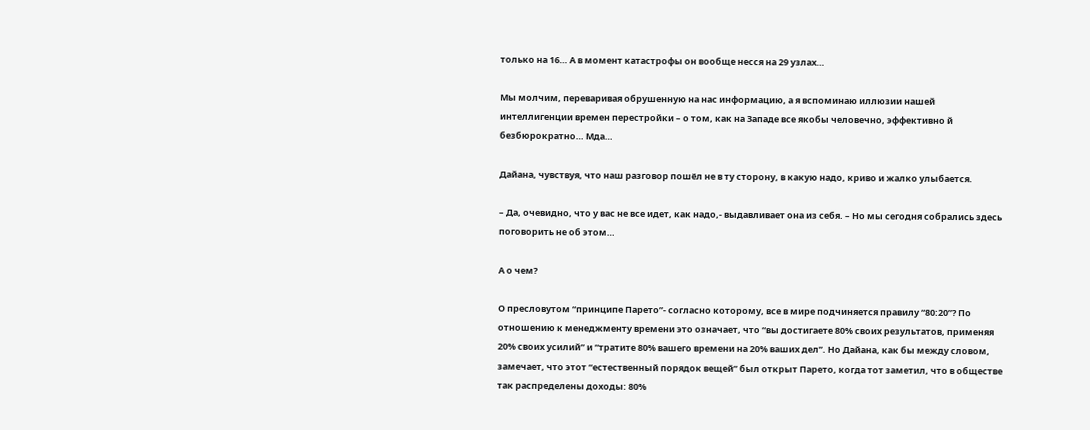только на 16… А в момент катастрофы он вообще несся на 29 узлах…

Мы молчим, переваривая обрушенную на нас информацию, а я вспоминаю иллюзии нашей интеллигенции времен перестройки – о том, как на Западе все якобы человечно, эффективно й безбюрократно… Мда…

Дайaна, чувствуя, что наш разговор пошёл не в ту сторону, в какую надо, криво и жалко улыбается.

– Да, очевидно, что у вас не все идет, как надо,- выдавливает она из себя. – Но мы сегодня собрались здесь поговорить не об этом…

А о чем?

О пресловутом “принципе Парето”- согласно которому, все в мире подчиняется правилу “80:20”? По отношению к менеджменту времени это означает, что “вы достигаете 80% своих результатов, применяя 20% своих усилий” и “тратите 80% вашего времени на 20% ваших дел”. Но Дайaна, как бы между словом, замечает, что этот “естественный порядок вещей” был открыт Парето, когда тот заметил, что в обществе так распределены доходы: 80%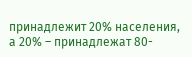принадлежит 20% населения, а 20% – принадлежат 80-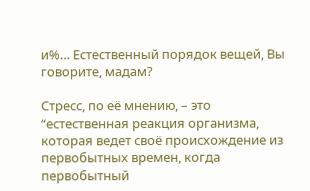и%… Естественный порядок вещей, Вы говорите, мадам?

Стресс, по её мнению, – это “естественная реакция организма, которая ведет своё происхождение из первобытных времен, когда первобытный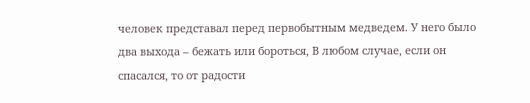человек представал перед первобытным медведем. У него было два выхода – бежать или бороться, В любом случае, если он спасался, то от радости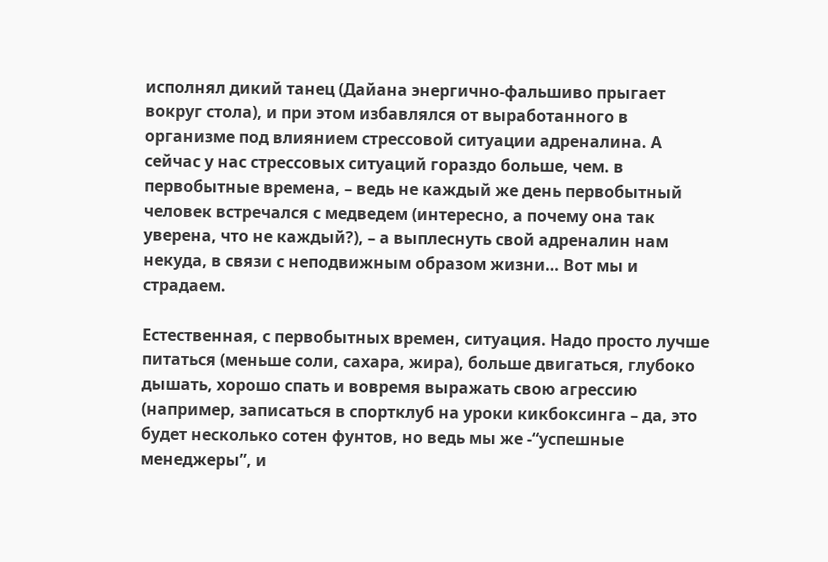исполнял дикий танец (Дайaна энергично-фальшиво прыгает вокруг стола), и при этом избавлялся от выработанного в организме под влиянием стрессовой ситуации адреналина. А сейчас у нас стрессовых ситуаций гораздо больше, чем. в первобытные времена, – ведь не каждый же день первобытный человек встречался с медведем (интересно, а почему она так уверена, что не каждый?), – а выплеснуть свой адреналин нам некуда, в связи с неподвижным образом жизни… Вот мы и страдаем.

Естественная, с первобытных времен, ситуация. Надо просто лучше питаться (меньше соли, сахара, жира), больше двигаться, глубоко дышать, хорошо спать и вовремя выражать свою агрессию (например, записаться в спортклуб на уроки кикбоксинга – да, это будет несколько сотен фунтов, но ведь мы же -“успешные менеджеры”, и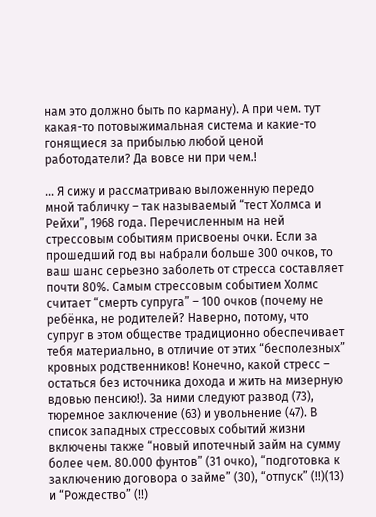нам это должно быть по карману). А при чем. тут какая-то потовыжимальная система и какие-то гонящиеся за прибылью любой ценой работодатели? Да вовсе ни при чем.!

… Я сижу и рассматриваю выложенную передо мной табличку – так называемый “тест Холмса и Рейхи”, 1968 года. Перечисленным на ней стрессовым событиям присвоены очки. Если за прошедший год вы набрали больше 300 очков, то ваш шанс серьезно заболеть от стресса составляет почти 80%. Самым стрессовым событием Холмc считает “смерть супруга” – 100 очков (почему не ребёнка, не родителей? Наверно, потому, что супруг в этом обществе традиционно обеспечивает тебя материально, в отличие от этих “бесполезных” кровных родственников! Конечно, какой стресс – остаться без источника дохода и жить на мизерную вдовью пенсию!). За ними следуют развод (73), тюремное заключение (63) и увольнение (47). В список западных стрессовых событий жизни включены также “новый ипотечный займ на сумму более чем. 80.000 фунтов” (31 очко), “подготовка к заключению договора о займе” (30), “отпуск” (!!)(13) и “Рождество” (!!)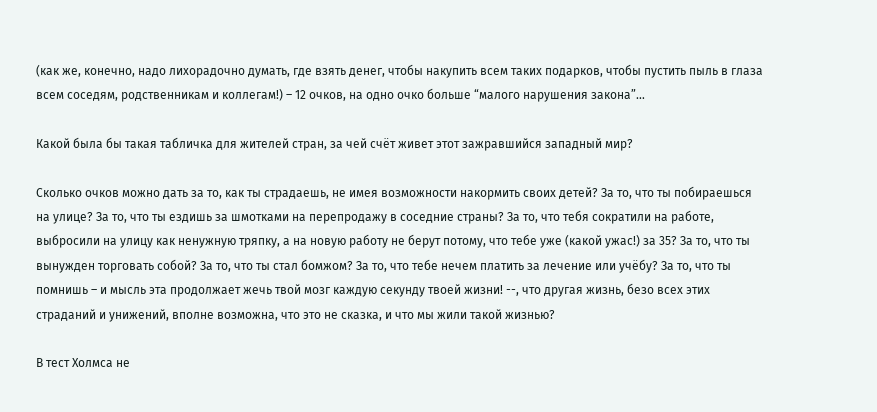(как же, конечно, надо лихорадочно думать, где взять денег, чтобы накупить всем таких подарков, чтобы пустить пыль в глаза всем соседям, родственникам и коллегам!) – 12 очков, на одно очко больше “малого нарушения закона”…

Какой была бы такая табличка для жителей стран, за чей счёт живет этот зажравшийся западный мир?

Сколько очков можно дать за то, как ты страдаешь, не имея возможности накормить своих детей? За то, что ты побираешься на улице? За то, что ты ездишь за шмотками на перепродажу в соседние страны? За то, что тебя сократили на работе, выбросили на улицу как ненужную тряпку, а на новую работу не берут потому, что тебе уже (какой ужас!) за 35? За то, что ты вынужден торговать собой? За то, что ты стал бомжом? За то, что тебе нечем платить за лечение или учёбу? За то, что ты помнишь – и мысль эта продолжает жечь твой мозг каждую секунду твоей жизни! --, что другая жизнь, безо всех этих страданий и унижений, вполне возможна, что это не сказка, и что мы жили такой жизнью?

В тест Холмса не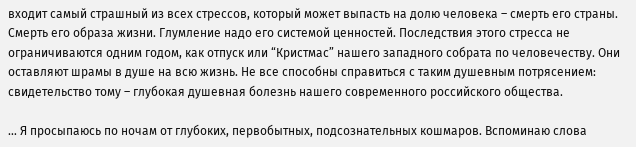входит самый страшный из всех стрессов, который может выпасть на долю человека – смерть его страны. Смерть его образа жизни. Глумление надо его системой ценностей. Последствия этого стресса не ограничиваются одним годом, как отпуск или “Кристмас” нашего западного собрата по человечеству. Они оставляют шрамы в душе на всю жизнь. Не все способны справиться с таким душевным потрясением: свидетельство тому – глубокая душевная болезнь нашего современного российского общества.

… Я просыпаюсь по ночам от глубоких, первобытных, подсознательных кошмаров. Вспоминаю слова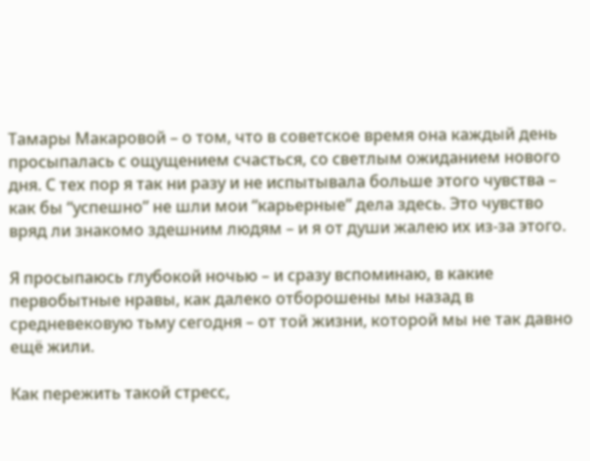Тамары Макаровой – о том, что в советское время она каждый день просыпалась с ощущением счасться, со светлым ожиданием нового дня. С тех пор я так ни разу и не испытывала больше этого чувства – как бы “успешно” не шли мои “карьерные” дела здесь. Это чувство вряд ли знакомо здешним людям – и я от души жалею их из-за этого.

Я просыпаюсь глубокой ночью – и сразу вспоминаю, в какие первобытные нравы, как далеко отборошены мы назад в средневековую тьму сегодня – от той жизни, которой мы не так давно ещё жили.

Как пережить такой стресс,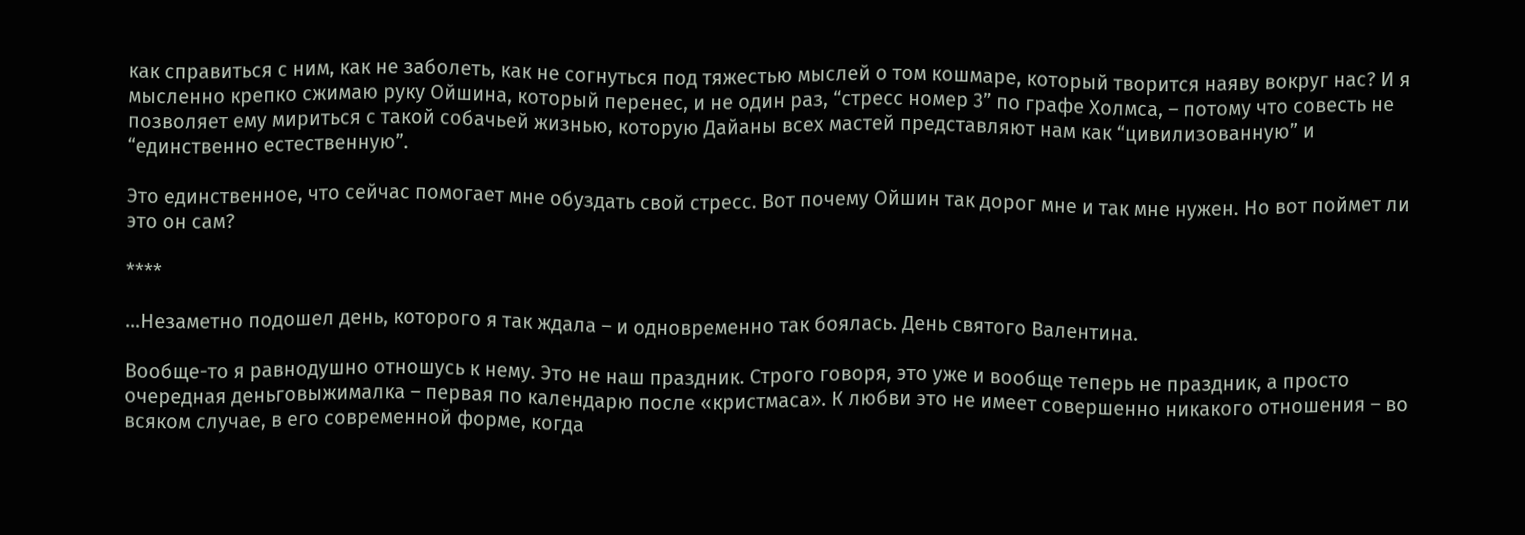как справиться с ним, как не заболеть, как не согнуться под тяжестью мыслей о том кошмаре, который творится наяву вокруг нас? И я мысленно крепко сжимаю руку Ойшина, который перенес, и не один раз, “стресс номер 3” по графе Холмса, – потому что совесть не позволяет ему мириться с такой собачьeй жизнью, которую Дайaны всех мастей предcтавляют нам как “цивилизованную” и “единственно естественную”.

Это единственное, что сейчас помогает мне обуздать свой стресс. Вот почему Ойшин так дорог мне и так мне нужен. Но вот поймет ли это он сам?

****

…Незаметно подошел день, которого я так ждала – и одновременно так боялась. День святого Валентина.

Вообще-то я равнодушно отношусь к нему. Это не наш праздник. Строго говоря, это уже и вообще теперь не праздник, а просто очередная деньговыжималка – первая по календарю после «кристмаса». К любви это не имеет совершенно никакого отношения – во всяком случае, в его современной форме, когда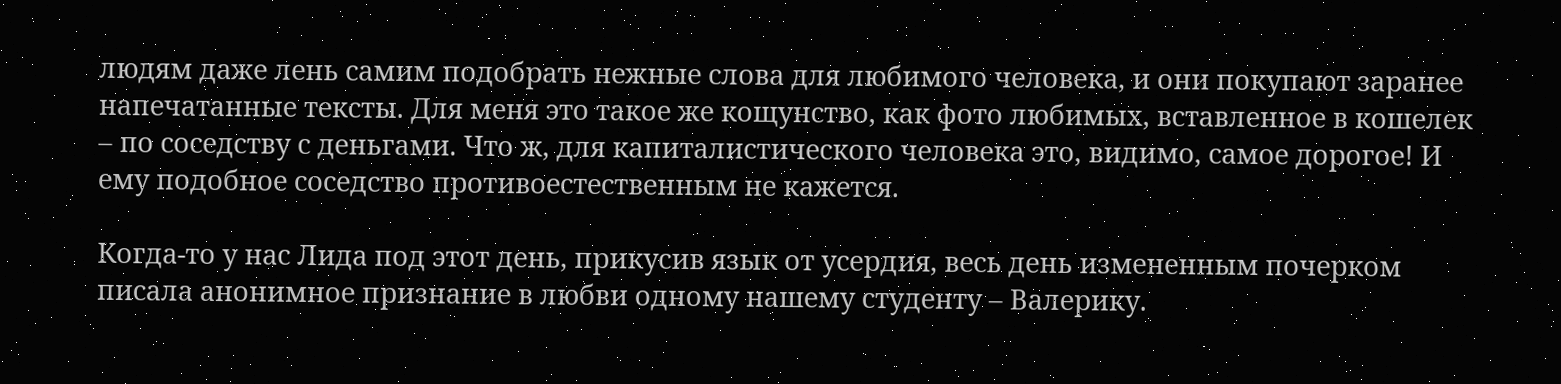людям даже лень самим подобрать нежные слова для любимого человека, и они покупают заранее напечатанные тексты. Для меня это такое же кощунство, как фото любимых, вставленное в кошелек – по соседству с деньгами. Что ж, для капиталистического человека это, видимо, самое дорогое! И ему подобное соседство противоестественным не кажется.

Когда-то у нас Лида под этот день, прикусив язык от усердия, весь день измененным почерком писала анонимное признание в любви одному нашему студенту – Валерику.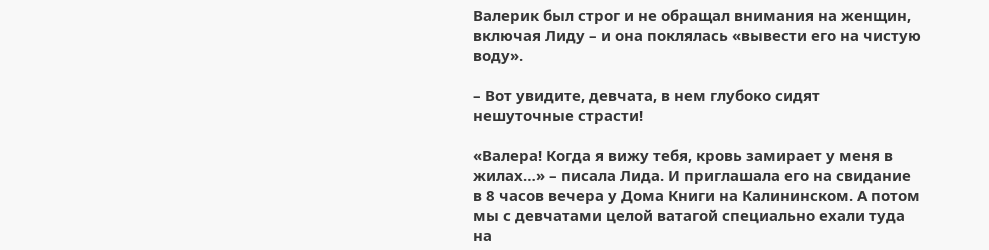Валерик был строг и не обращал внимания на женщин, включая Лиду – и она поклялась «вывести его на чистую воду».

– Вот увидите, девчата, в нем глубоко сидят нешуточные страсти!

«Валера! Когда я вижу тебя, кровь замирает у меня в жилах…» – писала Лида. И приглашала его на свидание в 8 часов вечера у Дома Книги на Калининском. А потом мы с девчатами целой ватагой специально ехали туда на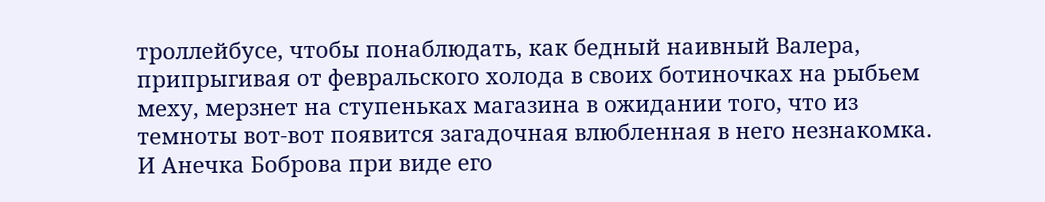троллейбусе, чтобы понаблюдать, как бедный наивный Валера, припрыгивая от февральского холода в своих ботиночках на рыбьем меху, мерзнет на ступеньках магазина в ожидании того, что из темноты вот-вот появится загадочная влюбленная в него незнакомка. И Анечка Боброва при виде его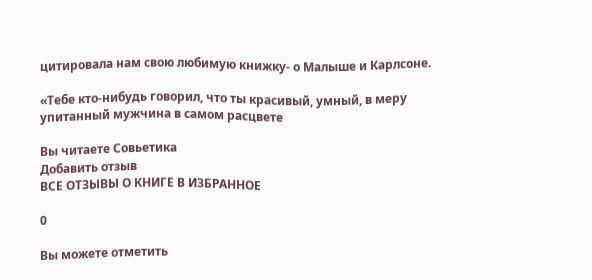цитировала нам свою любимую книжку- о Малыше и Карлсоне.

«Тебе кто-нибудь говорил, что ты красивый, умный, в меру упитанный мужчина в самом расцвете

Вы читаете Совьетика
Добавить отзыв
ВСЕ ОТЗЫВЫ О КНИГЕ В ИЗБРАННОЕ

0

Вы можете отметить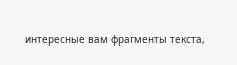интересные вам фрагменты текста,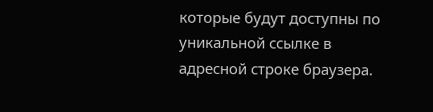которые будут доступны по уникальной ссылке в адресной строке браузера.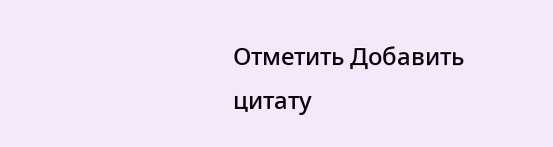Отметить Добавить цитату